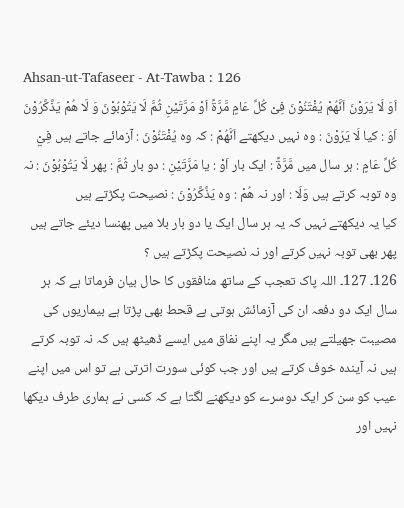Ahsan-ut-Tafaseer - At-Tawba : 126
اَوَ لَا یَرَوْنَ اَنَّهُمْ یُفْتَنُوْنَ فِیْ كُلِّ عَامٍ مَّرَّةً اَوْ مَرَّتَیْنِ ثُمَّ لَا یَتُوْبُوْنَ وَ لَا هُمْ یَذَّكَّرُوْنَ
اَوَ : کیا لَا يَرَوْنَ : وہ نہیں دیکھتے اَنَّھُمْ : کہ وہ يُفْتَنُوْنَ : آزمائے جاتے ہیں فِيْ كُلِّ عَامٍ : ہر سال میں مَّرَّةً : ایک بار اَوْ : یا مَرَّتَيْنِ : دو بار ثُمَّ : پھر لَا يَتُوْبُوْنَ : نہ وہ توبہ کرتے ہیں وَلَا : اور نہ ھُمْ : وہ يَذَّكَّرُوْنَ : نصیحت پکڑتے ہیں
کیا یہ دیکھتے نہیں کہ یہ ہر سال ایک یا دو بار بلا میں پھنسا دیئے جاتے ہیں پھر بھی توبہ نہیں کرتے اور نہ نصیحت پکڑتے ہیں ؟
126۔ 127۔ اللہ پاک تعجب کے ساتھ منافقوں کا حال بیان فرماتا ہے کہ ہر سال ایک دو دفعہ ان کی آزمائش ہوتی ہے قحط بھی پڑتا ہے بیماریوں کی مصیبت جھیلتے ہیں مگر یہ اپنے نفاق میں ایسے ڈھیٹھ ہیں کہ نہ توبہ کرتے ہیں نہ آیندہ خوف کرتے ہیں اور جب کوئی سورت اترتی ہے تو اس میں اپنے عیب کو سن کر ایک دوسرے کو دیکھنے لگتا ہے کہ کسی نے ہماری طرف دیکھا نہیں اور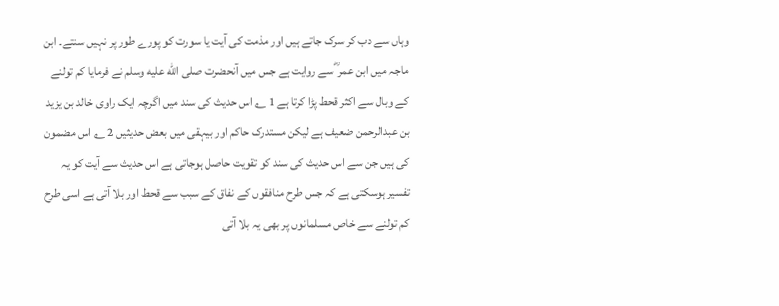وہاں سے دب کر سرک جاتے ہیں اور مذمت کی آیت یا سورت کو پورے طور پر نہیں سنتے۔ ابن ماجہ میں ابن عمر ؓ سے روایت ہے جس میں آنحضرت صلى الله عليه وسلم نے فرمایا کم تولنے کے وبال سے اکثر قحط پڑا کرتا ہے 1 ؎ اس حدیث کی سند میں اگرچہ ایک راوی خالد بن یزید بن عبدالرحمن ضعیف ہے لیکن مستدرک حاکم اور بیہقی میں بعض حدیثیں 2 ؎ اس مضمون کی ہیں جن سے اس حدیث کی سند کو تقویت حاصل ہوجاتی ہے اس حدیث سے آیت کو یہ تفسیر ہوسکتی ہے کہ جس طرح منافقوں کے نفاق کے سبب سے قحط اور بلا آتی ہے اسی طرح کم تولنے سے خاص مسلمانوں پر بھی یہ بلا آتی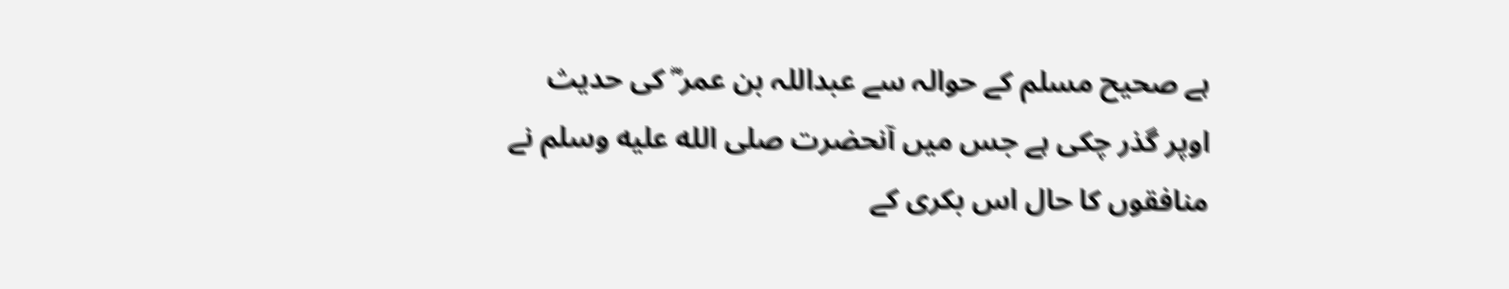ہے صحیح مسلم کے حوالہ سے عبداللہ بن عمر ؓ کی حدیث اوپر گذر چکی ہے جس میں آنحضرت صلى الله عليه وسلم نے منافقوں کا حال اس بکری کے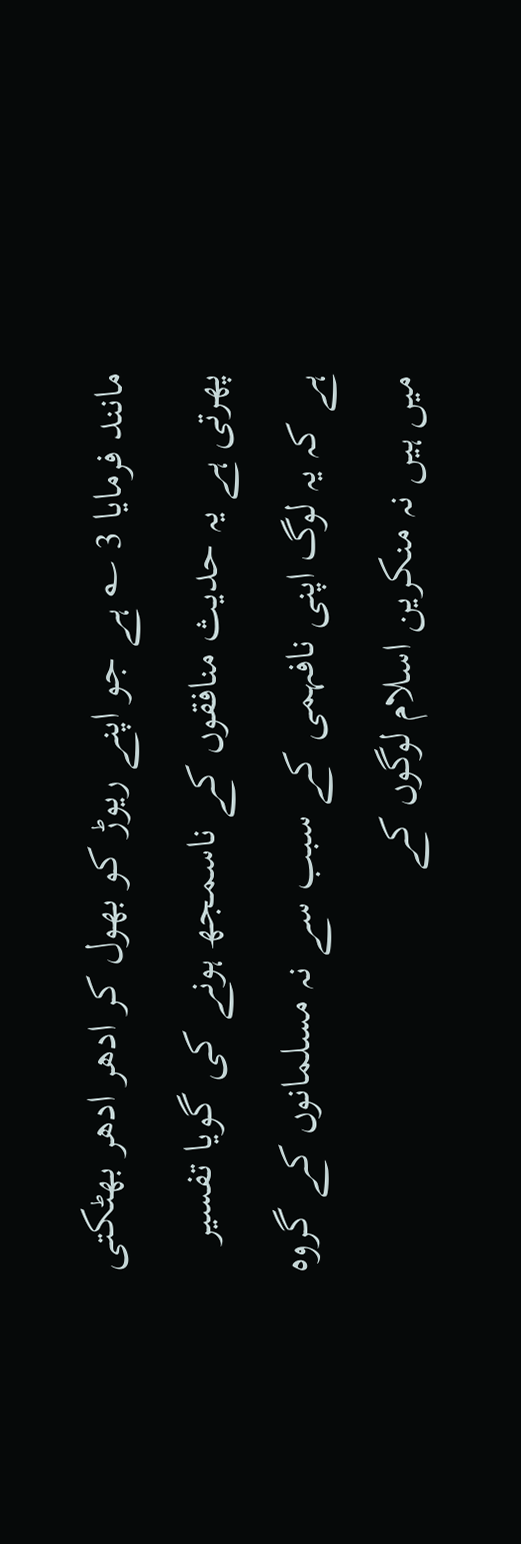مانند فرمایا 3 ؎ ہے جو اپنے ریوڑ کو بھول کر ادھر ادھر بھٹکتی پھرتی ہے یہ حدیث منافقوں کے ناسمجھ ہونے کی گویا تفسیر ہے کہ یہ لوگ اپنی نافہمی کے سبب سے نہ مسلمانوں کے گروہ میں ہیں نہ منکرین اسلام لوگوں کے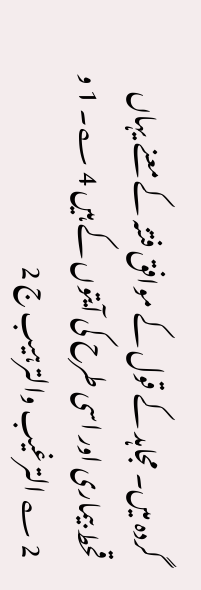گردہ میں۔ مجاہد کے قول کے موافق فتنہ کے معنے یہاں قحط بیماری اور اسی طرح کی آیتوں کے ہیں 4 ؎۔ 1 و 2 ؎ الترغیب والترہیب ج 2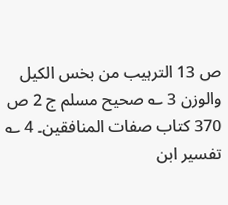ص 13 الترہیب من بخس الکیل والوزن 3 ؎ صحیح مسلم ج 2 ص 370 کتاب صفات المنافقین۔ 4 ؎ تفسیر ابن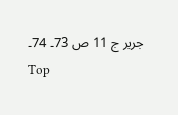جریر ج 11 ص 73۔ 74۔
Top